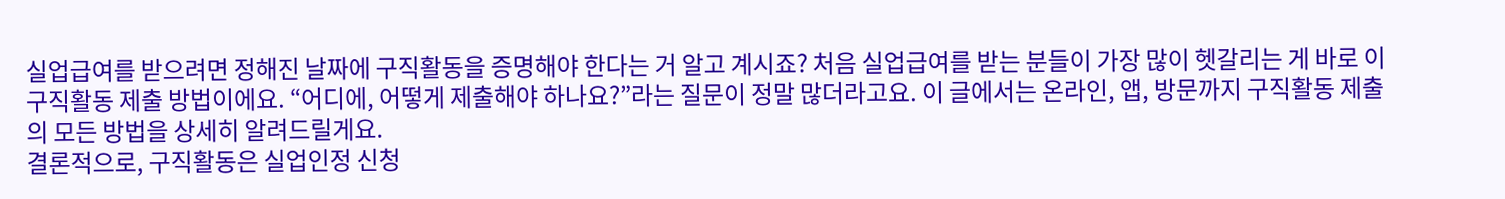실업급여를 받으려면 정해진 날짜에 구직활동을 증명해야 한다는 거 알고 계시죠? 처음 실업급여를 받는 분들이 가장 많이 헷갈리는 게 바로 이 구직활동 제출 방법이에요. “어디에, 어떻게 제출해야 하나요?”라는 질문이 정말 많더라고요. 이 글에서는 온라인, 앱, 방문까지 구직활동 제출의 모든 방법을 상세히 알려드릴게요.
결론적으로, 구직활동은 실업인정 신청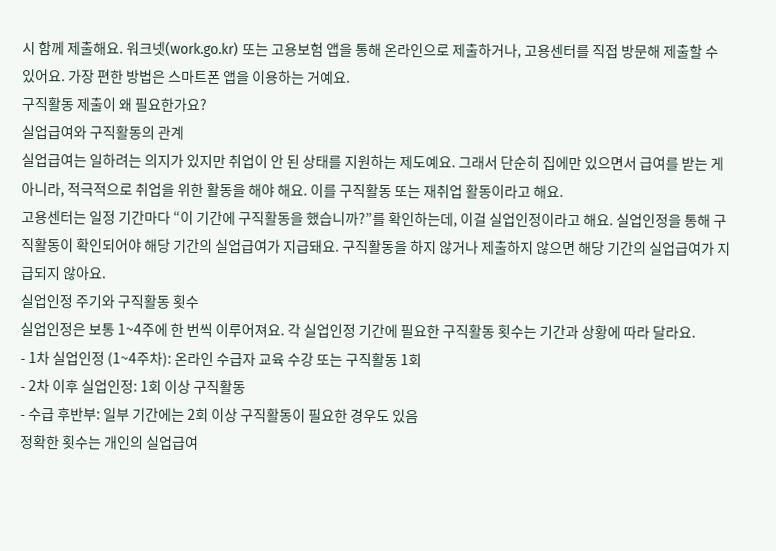시 함께 제출해요. 워크넷(work.go.kr) 또는 고용보험 앱을 통해 온라인으로 제출하거나, 고용센터를 직접 방문해 제출할 수 있어요. 가장 편한 방법은 스마트폰 앱을 이용하는 거예요.
구직활동 제출이 왜 필요한가요?
실업급여와 구직활동의 관계
실업급여는 일하려는 의지가 있지만 취업이 안 된 상태를 지원하는 제도예요. 그래서 단순히 집에만 있으면서 급여를 받는 게 아니라, 적극적으로 취업을 위한 활동을 해야 해요. 이를 구직활동 또는 재취업 활동이라고 해요.
고용센터는 일정 기간마다 “이 기간에 구직활동을 했습니까?”를 확인하는데, 이걸 실업인정이라고 해요. 실업인정을 통해 구직활동이 확인되어야 해당 기간의 실업급여가 지급돼요. 구직활동을 하지 않거나 제출하지 않으면 해당 기간의 실업급여가 지급되지 않아요.
실업인정 주기와 구직활동 횟수
실업인정은 보통 1~4주에 한 번씩 이루어져요. 각 실업인정 기간에 필요한 구직활동 횟수는 기간과 상황에 따라 달라요.
- 1차 실업인정 (1~4주차): 온라인 수급자 교육 수강 또는 구직활동 1회
- 2차 이후 실업인정: 1회 이상 구직활동
- 수급 후반부: 일부 기간에는 2회 이상 구직활동이 필요한 경우도 있음
정확한 횟수는 개인의 실업급여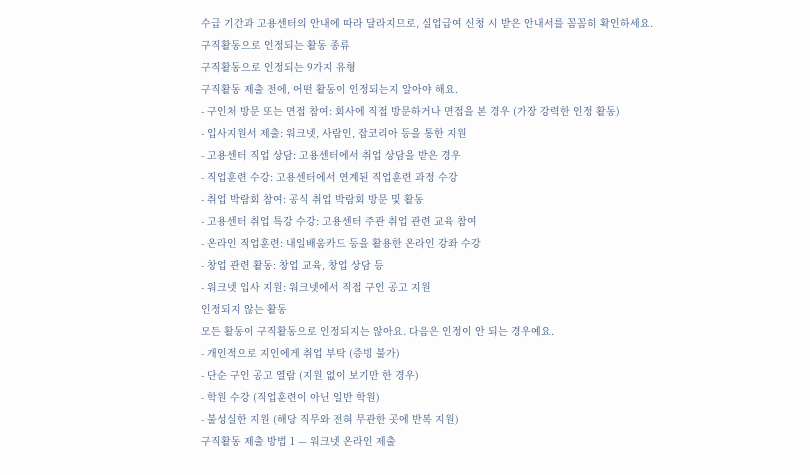수급 기간과 고용센터의 안내에 따라 달라지므로, 실업급여 신청 시 받은 안내서를 꼼꼼히 확인하세요.
구직활동으로 인정되는 활동 종류
구직활동으로 인정되는 9가지 유형
구직활동 제출 전에, 어떤 활동이 인정되는지 알아야 해요.
- 구인처 방문 또는 면접 참여: 회사에 직접 방문하거나 면접을 본 경우 (가장 강력한 인정 활동)
- 입사지원서 제출: 워크넷, 사람인, 잡코리아 등을 통한 지원
- 고용센터 직업 상담: 고용센터에서 취업 상담을 받은 경우
- 직업훈련 수강: 고용센터에서 연계된 직업훈련 과정 수강
- 취업 박람회 참여: 공식 취업 박람회 방문 및 활동
- 고용센터 취업 특강 수강: 고용센터 주관 취업 관련 교육 참여
- 온라인 직업훈련: 내일배움카드 등을 활용한 온라인 강좌 수강
- 창업 관련 활동: 창업 교육, 창업 상담 등
- 워크넷 입사 지원: 워크넷에서 직접 구인 공고 지원
인정되지 않는 활동
모든 활동이 구직활동으로 인정되지는 않아요. 다음은 인정이 안 되는 경우예요.
- 개인적으로 지인에게 취업 부탁 (증빙 불가)
- 단순 구인 공고 열람 (지원 없이 보기만 한 경우)
- 학원 수강 (직업훈련이 아닌 일반 학원)
- 불성실한 지원 (해당 직무와 전혀 무관한 곳에 반복 지원)
구직활동 제출 방법 1 — 워크넷 온라인 제출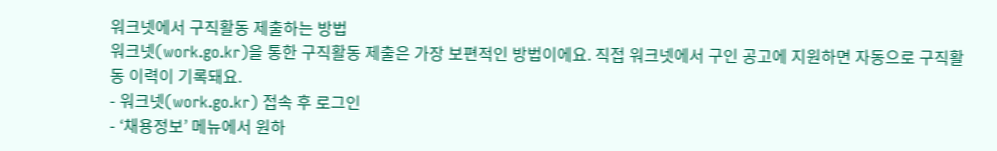워크넷에서 구직활동 제출하는 방법
워크넷(work.go.kr)을 통한 구직활동 제출은 가장 보편적인 방법이에요. 직접 워크넷에서 구인 공고에 지원하면 자동으로 구직활동 이력이 기록돼요.
- 워크넷(work.go.kr) 접속 후 로그인
- ‘채용정보’ 메뉴에서 원하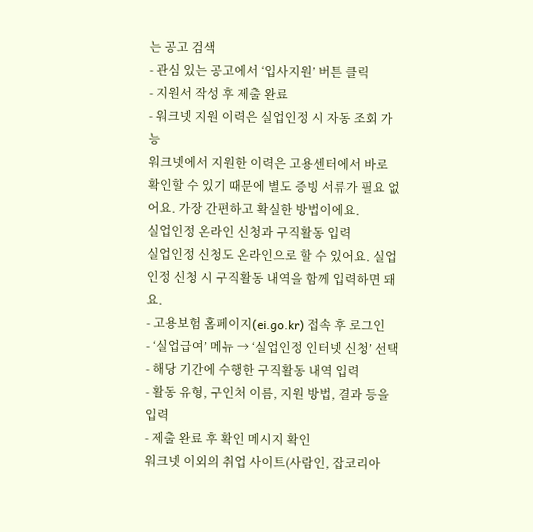는 공고 검색
- 관심 있는 공고에서 ‘입사지원’ 버튼 클릭
- 지원서 작성 후 제출 완료
- 워크넷 지원 이력은 실업인정 시 자동 조회 가능
워크넷에서 지원한 이력은 고용센터에서 바로 확인할 수 있기 때문에 별도 증빙 서류가 필요 없어요. 가장 간편하고 확실한 방법이에요.
실업인정 온라인 신청과 구직활동 입력
실업인정 신청도 온라인으로 할 수 있어요. 실업인정 신청 시 구직활동 내역을 함께 입력하면 돼요.
- 고용보험 홈페이지(ei.go.kr) 접속 후 로그인
- ‘실업급여’ 메뉴 → ‘실업인정 인터넷 신청’ 선택
- 해당 기간에 수행한 구직활동 내역 입력
- 활동 유형, 구인처 이름, 지원 방법, 결과 등을 입력
- 제출 완료 후 확인 메시지 확인
워크넷 이외의 취업 사이트(사람인, 잡코리아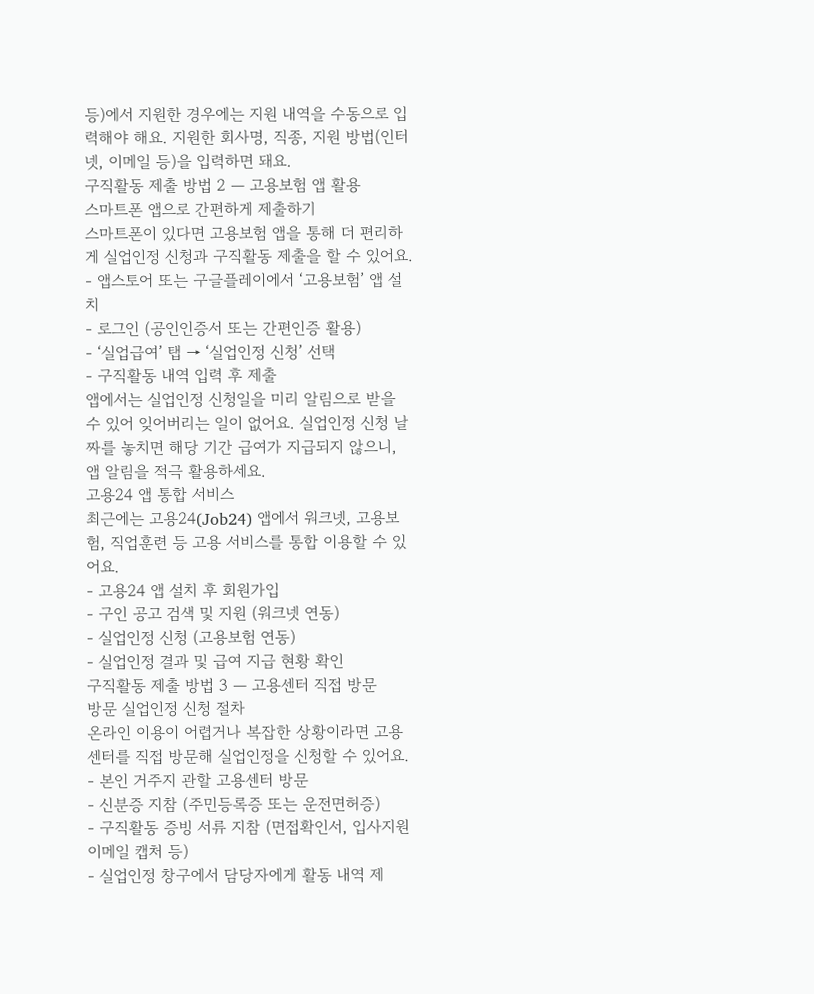등)에서 지원한 경우에는 지원 내역을 수동으로 입력해야 해요. 지원한 회사명, 직종, 지원 방법(인터넷, 이메일 등)을 입력하면 돼요.
구직활동 제출 방법 2 — 고용보험 앱 활용
스마트폰 앱으로 간편하게 제출하기
스마트폰이 있다면 고용보험 앱을 통해 더 편리하게 실업인정 신청과 구직활동 제출을 할 수 있어요.
- 앱스토어 또는 구글플레이에서 ‘고용보험’ 앱 설치
- 로그인 (공인인증서 또는 간편인증 활용)
- ‘실업급여’ 탭 → ‘실업인정 신청’ 선택
- 구직활동 내역 입력 후 제출
앱에서는 실업인정 신청일을 미리 알림으로 받을 수 있어 잊어버리는 일이 없어요. 실업인정 신청 날짜를 놓치면 해당 기간 급여가 지급되지 않으니, 앱 알림을 적극 활용하세요.
고용24 앱 통합 서비스
최근에는 고용24(Job24) 앱에서 워크넷, 고용보험, 직업훈련 등 고용 서비스를 통합 이용할 수 있어요.
- 고용24 앱 설치 후 회원가입
- 구인 공고 검색 및 지원 (워크넷 연동)
- 실업인정 신청 (고용보험 연동)
- 실업인정 결과 및 급여 지급 현황 확인
구직활동 제출 방법 3 — 고용센터 직접 방문
방문 실업인정 신청 절차
온라인 이용이 어렵거나 복잡한 상황이라면 고용센터를 직접 방문해 실업인정을 신청할 수 있어요.
- 본인 거주지 관할 고용센터 방문
- 신분증 지참 (주민등록증 또는 운전면허증)
- 구직활동 증빙 서류 지참 (면접확인서, 입사지원 이메일 캡처 등)
- 실업인정 창구에서 담당자에게 활동 내역 제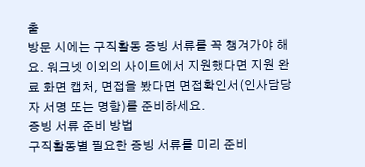출
방문 시에는 구직활동 증빙 서류를 꼭 챙겨가야 해요. 워크넷 이외의 사이트에서 지원했다면 지원 완료 화면 캡처, 면접을 봤다면 면접확인서(인사담당자 서명 또는 명함)를 준비하세요.
증빙 서류 준비 방법
구직활동별 필요한 증빙 서류를 미리 준비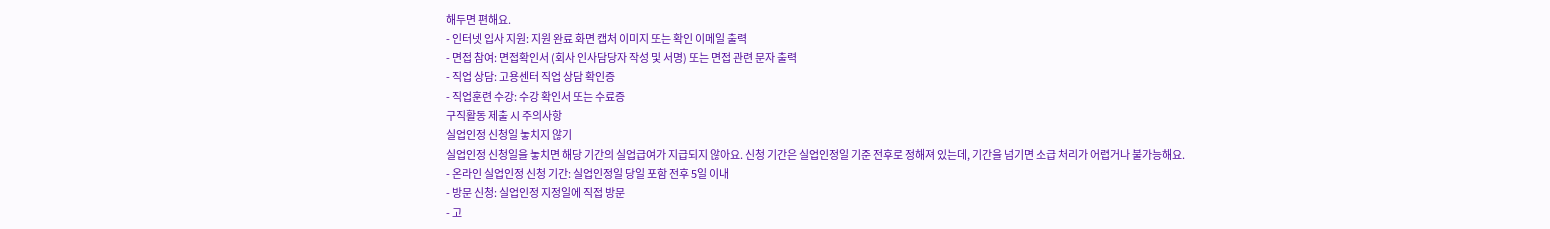해두면 편해요.
- 인터넷 입사 지원: 지원 완료 화면 캡처 이미지 또는 확인 이메일 출력
- 면접 참여: 면접확인서 (회사 인사담당자 작성 및 서명) 또는 면접 관련 문자 출력
- 직업 상담: 고용센터 직업 상담 확인증
- 직업훈련 수강: 수강 확인서 또는 수료증
구직활동 제출 시 주의사항
실업인정 신청일 놓치지 않기
실업인정 신청일을 놓치면 해당 기간의 실업급여가 지급되지 않아요. 신청 기간은 실업인정일 기준 전후로 정해져 있는데, 기간을 넘기면 소급 처리가 어렵거나 불가능해요.
- 온라인 실업인정 신청 기간: 실업인정일 당일 포함 전후 5일 이내
- 방문 신청: 실업인정 지정일에 직접 방문
- 고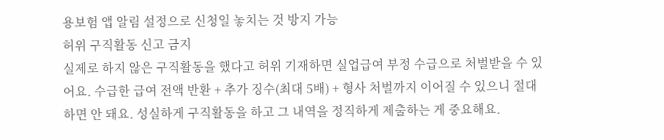용보험 앱 알림 설정으로 신청일 놓치는 것 방지 가능
허위 구직활동 신고 금지
실제로 하지 않은 구직활동을 했다고 허위 기재하면 실업급여 부정 수급으로 처벌받을 수 있어요. 수급한 급여 전액 반환 + 추가 징수(최대 5배) + 형사 처벌까지 이어질 수 있으니 절대 하면 안 돼요. 성실하게 구직활동을 하고 그 내역을 정직하게 제출하는 게 중요해요.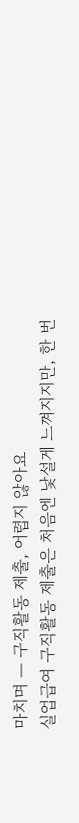마치며 — 구직활동 제출, 어렵지 않아요
실업급여 구직활동 제출은 처음엔 낯설게 느껴지지만, 한 번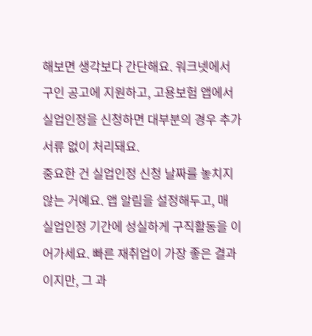해보면 생각보다 간단해요. 워크넷에서 구인 공고에 지원하고, 고용보험 앱에서 실업인정을 신청하면 대부분의 경우 추가 서류 없이 처리돼요.
중요한 건 실업인정 신청 날짜를 놓치지 않는 거예요. 앱 알림을 설정해두고, 매 실업인정 기간에 성실하게 구직활동을 이어가세요. 빠른 재취업이 가장 좋은 결과이지만, 그 과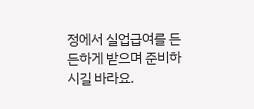정에서 실업급여를 든든하게 받으며 준비하시길 바라요.